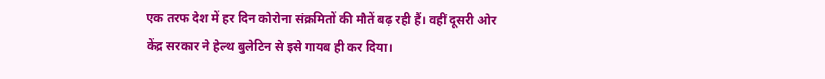एक तरफ देश में हर दिन कोरोना संक्रमितों की मौतें बढ़ रही हैं। वहीं दूसरी ओर केंद्र सरकार ने हेल्थ बुलेटिन से इसे गायब ही कर दिया।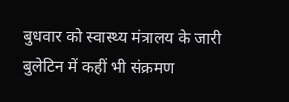बुधवार को स्वास्थ्य मंत्रालय के जारी बुलेटिन में कहीं भी संक्रमण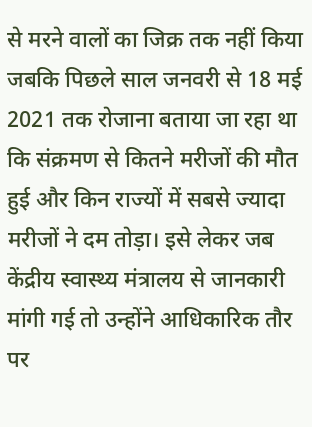से मरने वालों का जिक्र तक नहीं किया जबकि पिछले साल जनवरी से 18 मई 2021 तक रोजाना बताया जा रहा था कि संक्रमण से कितने मरीजों की मौत हुई और किन राज्यों में सबसे ज्यादा मरीजों ने दम तोड़ा। इसे लेकर जब केंद्रीय स्वास्थ्य मंत्रालय से जानकारी मांगी गई तो उन्होंने आधिकारिक तौर पर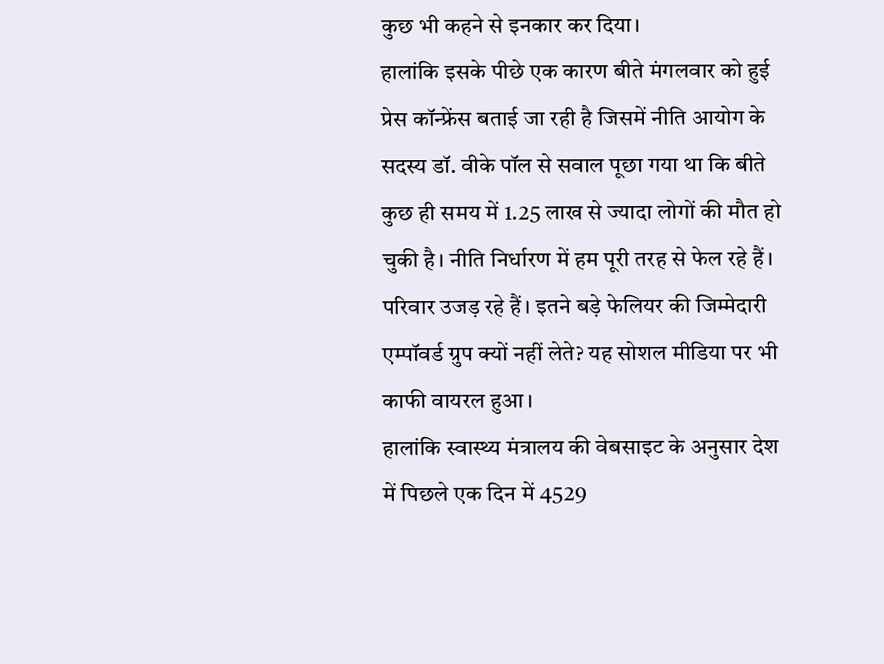कुछ भी कहने से इनकार कर दिया।
हालांकि इसके पीछे एक कारण बीते मंगलवार को हुई प्रेस कॉन्फ्रेंस बताई जा रही है जिसमें नीति आयोग के सदस्य डॉ. वीके पॉल से सवाल पूछा गया था कि बीते कुछ ही समय में 1.25 लाख से ज्यादा लोगों की मौत हो चुकी है। नीति निर्धारण में हम पूरी तरह से फेल रहे हैं। परिवार उजड़ रहे हैं। इतने बड़े फेलियर की जिम्मेदारी एम्पॉवर्ड ग्रुप क्यों नहीं लेते? यह सोशल मीडिया पर भी काफी वायरल हुआ।
हालांकि स्वास्थ्य मंत्रालय की वेबसाइट के अनुसार देश में पिछले एक दिन में 4529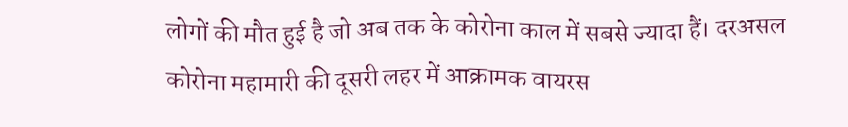लोगों की मौत हुई है जो अब तक के कोरोना काल में सबसे ज्यादा हैं। दरअसल कोरोना महामारी की दूसरी लहर में आक्रामक वायरस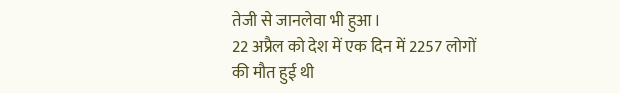तेजी से जानलेवा भी हुआ।
22 अप्रैल को देश में एक दिन में 2257 लोगों की मौत हुई थी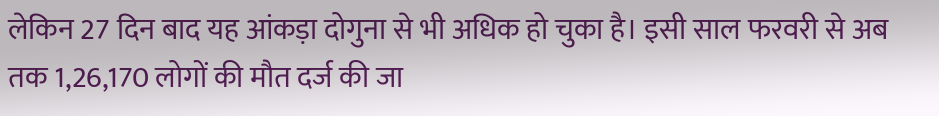लेकिन 27 दिन बाद यह आंकड़ा दोगुना से भी अधिक हो चुका है। इसी साल फरवरी से अब तक 1,26,170 लोगों की मौत दर्ज की जा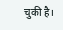चुकी है।